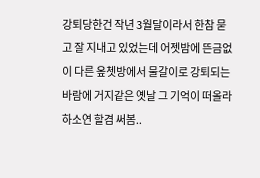강퇴당한건 작년 3월달이라서 한참 묻고 잘 지내고 있었는데 어젯밤에 뜬금없이 다른 옾쳇방에서 물갈이로 강퇴되는 바람에 거지같은 옛날 그 기억이 떠올라 하소연 할겸 써봄..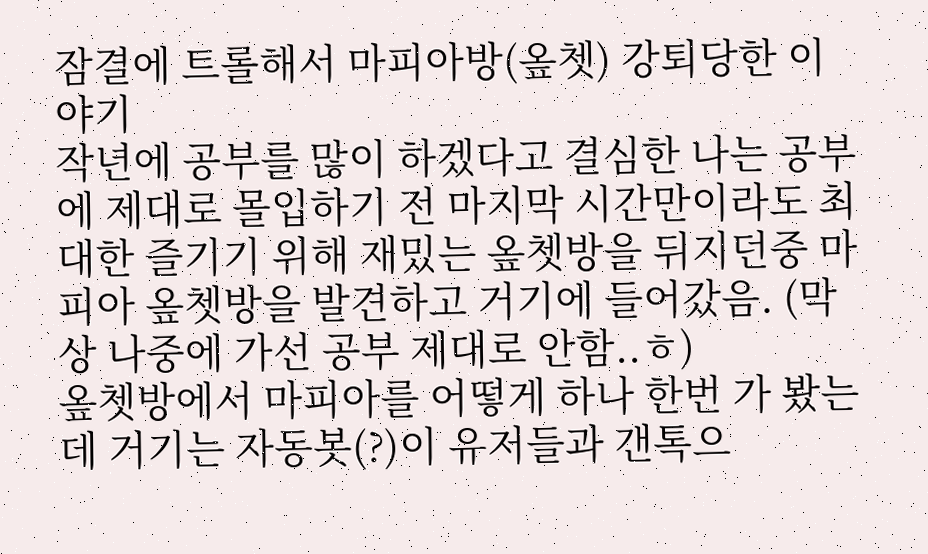잠결에 트롤해서 마피아방(옾쳇) 강퇴당한 이야기
작년에 공부를 많이 하겠다고 결심한 나는 공부에 제대로 몰입하기 전 마지막 시간만이라도 최대한 즐기기 위해 재밌는 옾쳇방을 뒤지던중 마피아 옾쳇방을 발견하고 거기에 들어갔음. (막상 나중에 가선 공부 제대로 안함..ㅎ)
옾쳇방에서 마피아를 어떻게 하나 한번 가 봤는데 거기는 자동봇(?)이 유저들과 갠톡으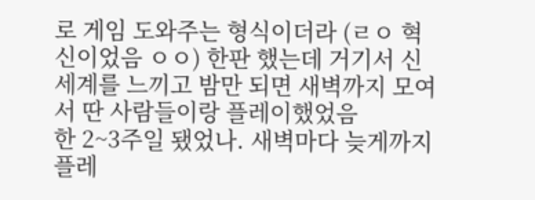로 게임 도와주는 형식이더라 (ㄹㅇ 혁신이었음 ㅇㅇ) 한판 했는데 거기서 신세계를 느끼고 밤만 되면 새벽까지 모여서 딴 사람들이랑 플레이했었음
한 2~3주일 됐었나. 새벽마다 늦게까지 플레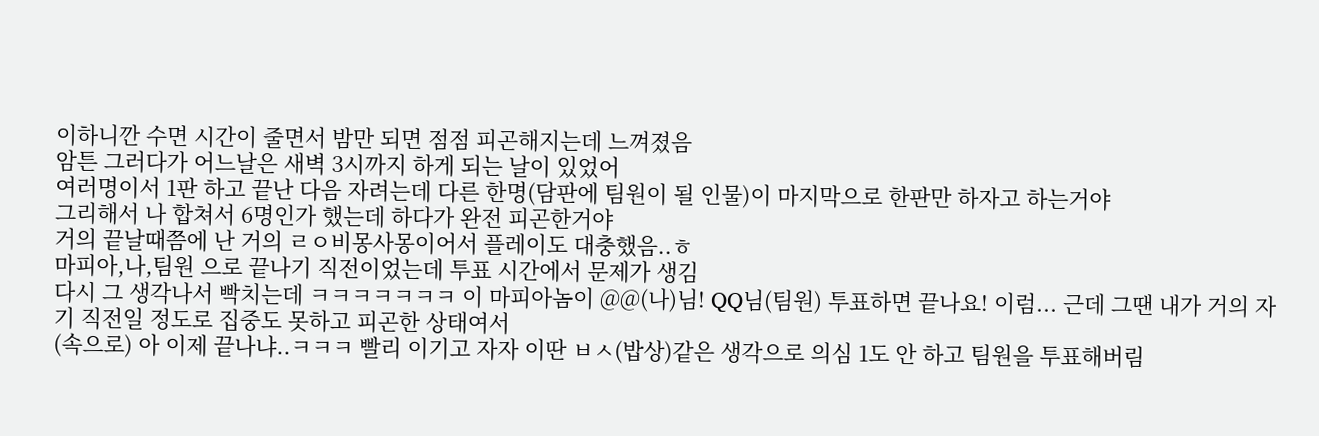이하니깐 수면 시간이 줄면서 밤만 되면 점점 피곤해지는데 느껴졌음
암튼 그러다가 어느날은 새벽 3시까지 하게 되는 날이 있었어
여러명이서 1판 하고 끝난 다음 자려는데 다른 한명(담판에 팀원이 될 인물)이 마지막으로 한판만 하자고 하는거야
그리해서 나 합쳐서 6명인가 했는데 하다가 완전 피곤한거야
거의 끝날때쯤에 난 거의 ㄹㅇ비몽사몽이어서 플레이도 대충했음..ㅎ
마피아,나,팀원 으로 끝나기 직전이었는데 투표 시간에서 문제가 생김
다시 그 생각나서 빡치는데 ㅋㅋㅋㅋㅋㅋㅋ 이 마피아놈이 @@(나)님! QQ님(팀원) 투표하면 끝나요! 이럼... 근데 그땐 내가 거의 자기 직전일 정도로 집중도 못하고 피곤한 상태여서
(속으로) 아 이제 끝나냐..ㅋㅋㅋ 빨리 이기고 자자 이딴 ㅂㅅ(밥상)같은 생각으로 의심 1도 안 하고 팀원을 투표해버림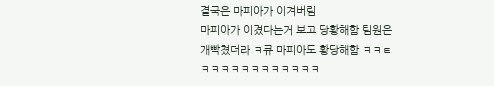결국은 마피아가 이겨버림
마피아가 이겼다는거 보고 당황해함 팀원은 개빡쳤더라 ㅋ큐 마피아도 황당해함 ㅋㅋㅌㅋㅋㅋㅋㅋㅋㅋㅋㅋㅋㅋㅋ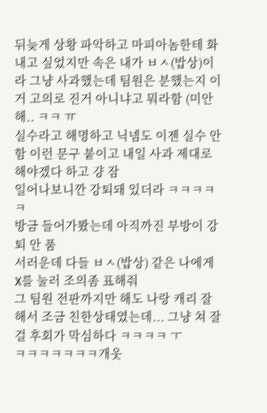뒤늦게 상황 파악하고 마피아놈한테 화내고 싶었지만 속은 내가 ㅂㅅ(밥상)이라 그냥 사과했는데 팀원은 분했는지 이거 고의로 진거 아니냐고 뭐라함 (미안해.. ㅋㅋ ㅠ
실수라고 해명하고 닉넴도 이젠 실수 안함 이런 문구 붙이고 내일 사과 제대로 해야겠다 하고 걍 잠
일어나보니깐 강퇴돼 있더라 ㅋㅋㅋㅋㅋ
방금 들어가봤는데 아직까진 부방이 강퇴 안 품
서러운데 다들 ㅂㅅ(밥상) 같은 나에게 X를 눌러 조의좀 표해줘
그 팀원 전판까지만 해도 나랑 캐리 잘 해서 조금 친한상태였는데... 그냥 쳐 잘걸 후회가 막심하다 ㅋㅋㅋㅋ ㅜ
ㅋㅋㅋㅋㅋㅋㅋ개웃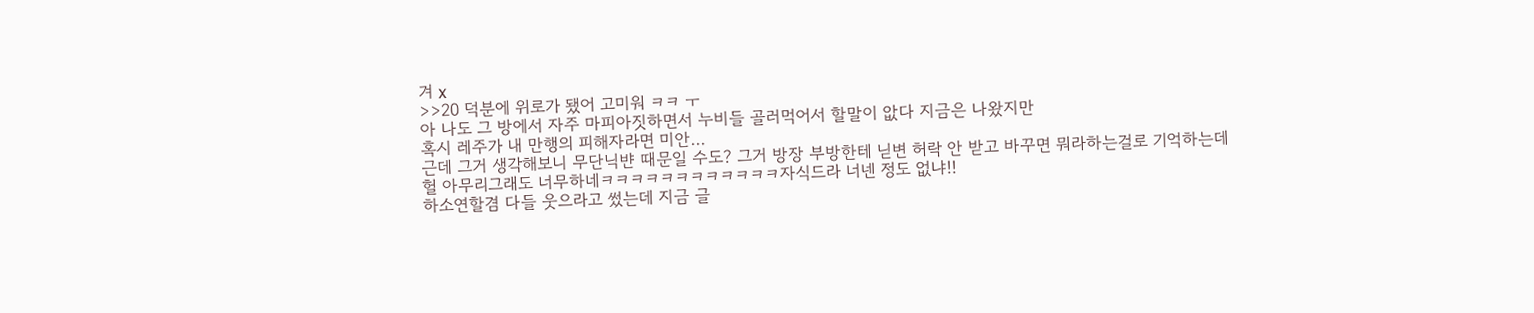겨 x
>>20 덕분에 위로가 됐어 고미워 ㅋㅋ ㅜ
아 나도 그 방에서 자주 마피아짓하면서 누비들 골러먹어서 할말이 앖다 지금은 나왔지만
혹시 레주가 내 만행의 피해자라면 미안...
근데 그거 생각해보니 무단닉뱐 때문일 수도? 그거 방장 부방한테 닏변 허락 안 받고 바꾸면 뭐라하는걸로 기억하는데
헐 아무리그래도 너무하네ㅋㅋㅋㅋㅋㅋㅋㅋㅋㅋㅋㅋ자식드라 너넨 정도 없냐!!
하소연할겸 다들 웃으라고 썼는데 지금 글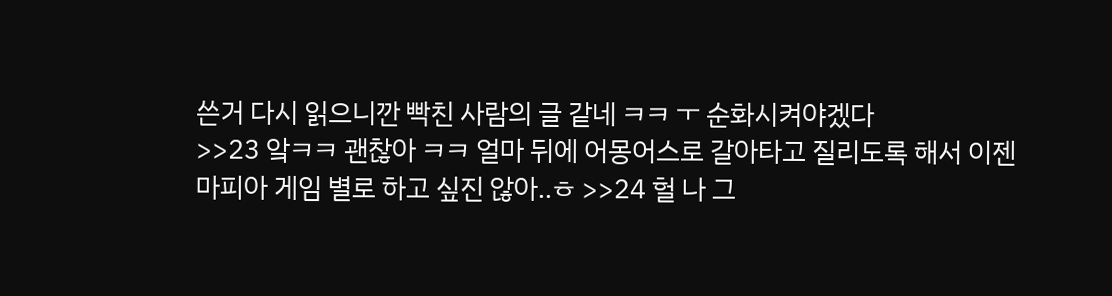쓴거 다시 읽으니깐 빡친 사람의 글 같네 ㅋㅋ ㅜ 순화시켜야겠다
>>23 앜ㅋㅋ 괜찮아 ㅋㅋ 얼마 뒤에 어몽어스로 갈아타고 질리도록 해서 이젠 마피아 게임 별로 하고 싶진 않아..ㅎ >>24 헐 나 그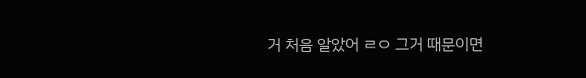거 처음 알았어 ㄹㅇ 그거 때문이면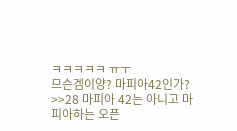ㅋㅋㅋㅋㅋ ㅠㅜ
므슨겜이양? 마피아42인가?
>>28 마피아 42는 아니고 마피아하는 오픈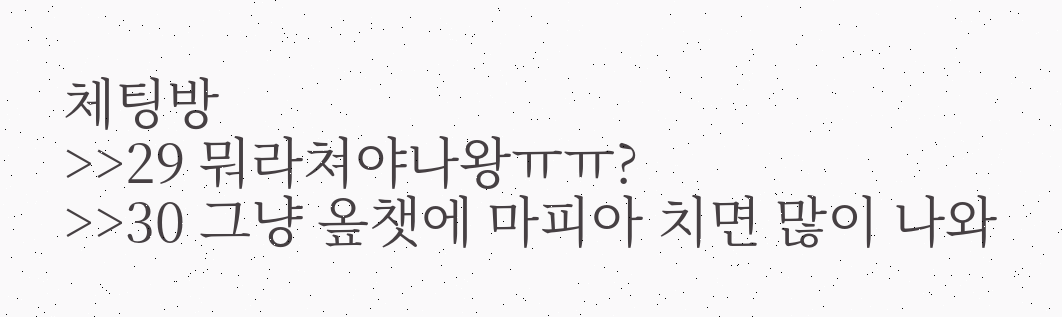체팅방
>>29 뭐라쳐야나왕ㅠㅠ?
>>30 그냥 옾챗에 마피아 치면 많이 나와